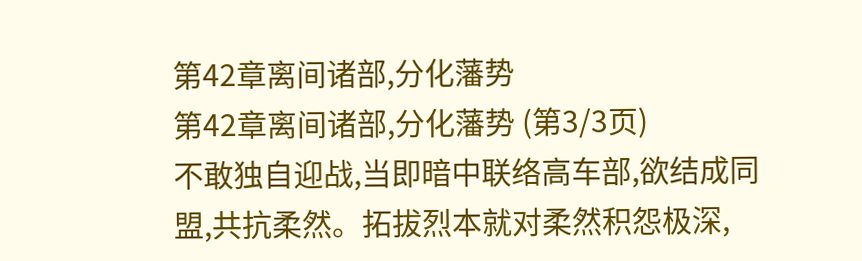第42章离间诸部,分化藩势
第42章离间诸部,分化藩势 (第3/3页)
不敢独自迎战,当即暗中联络高车部,欲结成同盟,共抗柔然。拓拔烈本就对柔然积怨极深,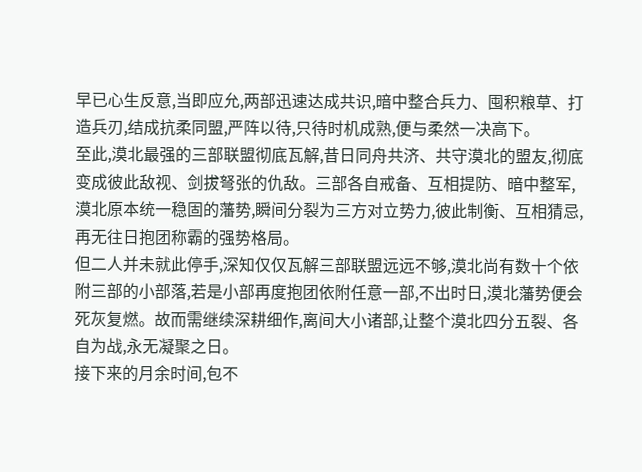早已心生反意,当即应允,两部迅速达成共识,暗中整合兵力、囤积粮草、打造兵刃,结成抗柔同盟,严阵以待,只待时机成熟,便与柔然一决高下。
至此,漠北最强的三部联盟彻底瓦解,昔日同舟共济、共守漠北的盟友,彻底变成彼此敌视、剑拔弩张的仇敌。三部各自戒备、互相提防、暗中整军,漠北原本统一稳固的藩势,瞬间分裂为三方对立势力,彼此制衡、互相猜忌,再无往日抱团称霸的强势格局。
但二人并未就此停手,深知仅仅瓦解三部联盟远远不够,漠北尚有数十个依附三部的小部落,若是小部再度抱团依附任意一部,不出时日,漠北藩势便会死灰复燃。故而需继续深耕细作,离间大小诸部,让整个漠北四分五裂、各自为战,永无凝聚之日。
接下来的月余时间,包不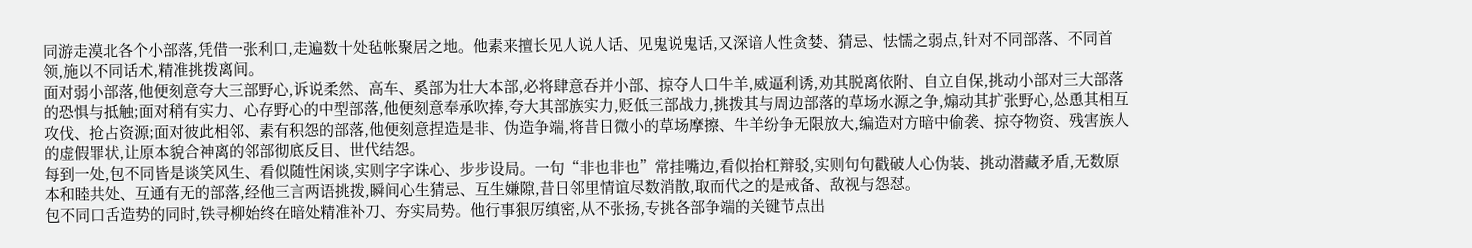同游走漠北各个小部落,凭借一张利口,走遍数十处毡帐聚居之地。他素来擅长见人说人话、见鬼说鬼话,又深谙人性贪婪、猜忌、怯懦之弱点,针对不同部落、不同首领,施以不同话术,精准挑拨离间。
面对弱小部落,他便刻意夸大三部野心,诉说柔然、高车、奚部为壮大本部,必将肆意吞并小部、掠夺人口牛羊,威逼利诱,劝其脱离依附、自立自保,挑动小部对三大部落的恐惧与抵触;面对稍有实力、心存野心的中型部落,他便刻意奉承吹捧,夸大其部族实力,贬低三部战力,挑拨其与周边部落的草场水源之争,煽动其扩张野心,怂恿其相互攻伐、抢占资源;面对彼此相邻、素有积怨的部落,他便刻意捏造是非、伪造争端,将昔日微小的草场摩擦、牛羊纷争无限放大,编造对方暗中偷袭、掠夺物资、残害族人的虚假罪状,让原本貌合神离的邻部彻底反目、世代结怨。
每到一处,包不同皆是谈笑风生、看似随性闲谈,实则字字诛心、步步设局。一句“非也非也”常挂嘴边,看似抬杠辩驳,实则句句戳破人心伪装、挑动潜藏矛盾,无数原本和睦共处、互通有无的部落,经他三言两语挑拨,瞬间心生猜忌、互生嫌隙,昔日邻里情谊尽数消散,取而代之的是戒备、敌视与怨怼。
包不同口舌造势的同时,铁寻柳始终在暗处精准补刀、夯实局势。他行事狠厉缜密,从不张扬,专挑各部争端的关键节点出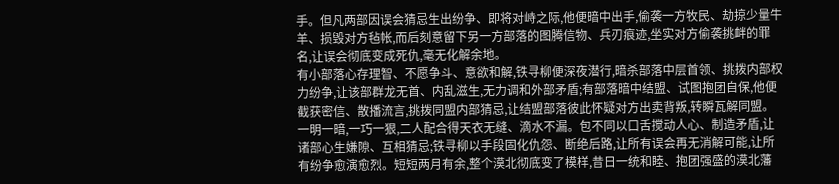手。但凡两部因误会猜忌生出纷争、即将对峙之际,他便暗中出手,偷袭一方牧民、劫掠少量牛羊、损毁对方毡帐,而后刻意留下另一方部落的图腾信物、兵刃痕迹,坐实对方偷袭挑衅的罪名,让误会彻底变成死仇,毫无化解余地。
有小部落心存理智、不愿争斗、意欲和解,铁寻柳便深夜潜行,暗杀部落中层首领、挑拨内部权力纷争,让该部群龙无首、内乱滋生,无力调和外部矛盾;有部落暗中结盟、试图抱团自保,他便截获密信、散播流言,挑拨同盟内部猜忌,让结盟部落彼此怀疑对方出卖背叛,转瞬瓦解同盟。
一明一暗,一巧一狠,二人配合得天衣无缝、滴水不漏。包不同以口舌搅动人心、制造矛盾,让诸部心生嫌隙、互相猜忌;铁寻柳以手段固化仇怨、断绝后路,让所有误会再无消解可能,让所有纷争愈演愈烈。短短两月有余,整个漠北彻底变了模样,昔日一统和睦、抱团强盛的漠北藩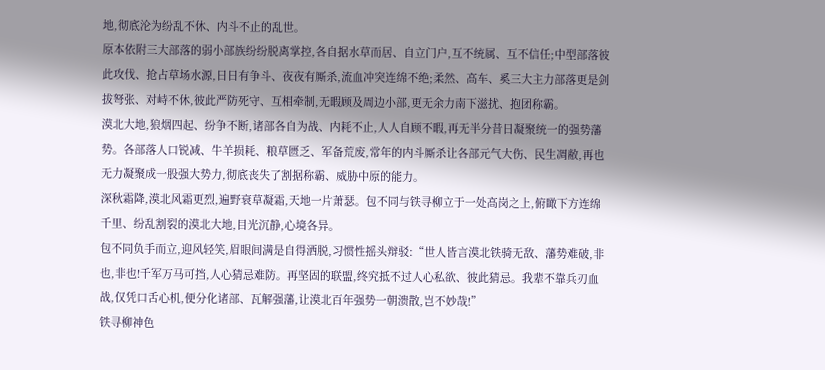地,彻底沦为纷乱不休、内斗不止的乱世。
原本依附三大部落的弱小部族纷纷脱离掌控,各自据水草而居、自立门户,互不统属、互不信任;中型部落彼此攻伐、抢占草场水源,日日有争斗、夜夜有厮杀,流血冲突连绵不绝;柔然、高车、奚三大主力部落更是剑拔弩张、对峙不休,彼此严防死守、互相牵制,无暇顾及周边小部,更无余力南下滋扰、抱团称霸。
漠北大地,狼烟四起、纷争不断,诸部各自为战、内耗不止,人人自顾不暇,再无半分昔日凝聚统一的强势藩势。各部落人口锐减、牛羊损耗、粮草匮乏、军备荒废,常年的内斗厮杀让各部元气大伤、民生凋敝,再也无力凝聚成一股强大势力,彻底丧失了割据称霸、威胁中原的能力。
深秋霜降,漠北风霜更烈,遍野衰草凝霜,天地一片萧瑟。包不同与铁寻柳立于一处高岗之上,俯瞰下方连绵千里、纷乱割裂的漠北大地,目光沉静,心境各异。
包不同负手而立,迎风轻笑,眉眼间满是自得洒脱,习惯性摇头辩驳:“世人皆言漠北铁骑无敌、藩势难破,非也,非也!千军万马可挡,人心猜忌难防。再坚固的联盟,终究抵不过人心私欲、彼此猜忌。我辈不靠兵刃血战,仅凭口舌心机,便分化诸部、瓦解强藩,让漠北百年强势一朝溃散,岂不妙哉!”
铁寻柳神色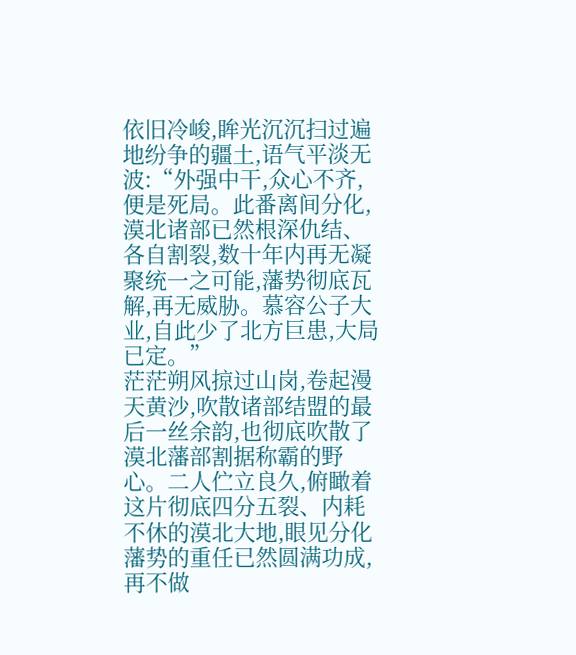依旧冷峻,眸光沉沉扫过遍地纷争的疆土,语气平淡无波:“外强中干,众心不齐,便是死局。此番离间分化,漠北诸部已然根深仇结、各自割裂,数十年内再无凝聚统一之可能,藩势彻底瓦解,再无威胁。慕容公子大业,自此少了北方巨患,大局已定。”
茫茫朔风掠过山岗,卷起漫天黄沙,吹散诸部结盟的最后一丝余韵,也彻底吹散了漠北藩部割据称霸的野心。二人伫立良久,俯瞰着这片彻底四分五裂、内耗不休的漠北大地,眼见分化藩势的重任已然圆满功成,再不做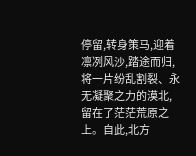停留,转身策马,迎着凛冽风沙,踏途而归,将一片纷乱割裂、永无凝聚之力的漠北,留在了茫茫荒原之上。自此,北方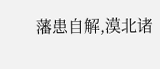藩患自解,漠北诸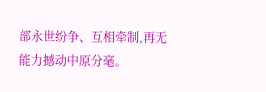部永世纷争、互相牵制,再无能力撼动中原分毫。